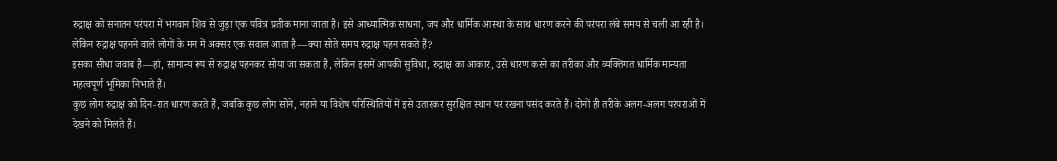रुद्राक्ष को सनातन परंपरा में भगवान शिव से जुड़ा एक पवित्र प्रतीक माना जाता है। इसे आध्यात्मिक साधना, जप और धार्मिक आस्था के साथ धारण करने की परंपरा लंबे समय से चली आ रही है। लेकिन रुद्राक्ष पहनने वाले लोगों के मन में अक्सर एक सवाल आता है—क्या सोते समय रुद्राक्ष पहन सकते हैं?
इसका सीधा जवाब है—हां, सामान्य रूप से रुद्राक्ष पहनकर सोया जा सकता है, लेकिन इसमें आपकी सुविधा, रुद्राक्ष का आकार, उसे धारण करने का तरीका और व्यक्तिगत धार्मिक मान्यता महत्वपूर्ण भूमिका निभाते हैं।
कुछ लोग रुद्राक्ष को दिन-रात धारण करते हैं, जबकि कुछ लोग सोने, नहाने या विशेष परिस्थितियों में इसे उतारकर सुरक्षित स्थान पर रखना पसंद करते हैं। दोनों ही तरीके अलग-अलग परंपराओं में देखने को मिलते हैं।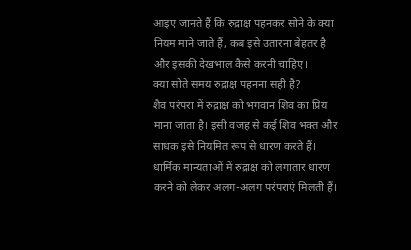आइए जानते हैं कि रुद्राक्ष पहनकर सोने के क्या नियम माने जाते हैं, कब इसे उतारना बेहतर है और इसकी देखभाल कैसे करनी चाहिए।
क्या सोते समय रुद्राक्ष पहनना सही है?
शैव परंपरा में रुद्राक्ष को भगवान शिव का प्रिय माना जाता है। इसी वजह से कई शिव भक्त और साधक इसे नियमित रूप से धारण करते हैं। धार्मिक मान्यताओं में रुद्राक्ष को लगातार धारण करने को लेकर अलग-अलग परंपराएं मिलती हैं।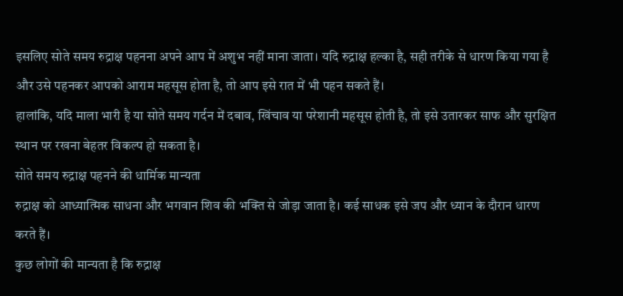इसलिए सोते समय रुद्राक्ष पहनना अपने आप में अशुभ नहीं माना जाता। यदि रुद्राक्ष हल्का है, सही तरीके से धारण किया गया है और उसे पहनकर आपको आराम महसूस होता है, तो आप इसे रात में भी पहन सकते हैं।
हालांकि, यदि माला भारी है या सोते समय गर्दन में दबाव, खिंचाव या परेशानी महसूस होती है, तो इसे उतारकर साफ और सुरक्षित स्थान पर रखना बेहतर विकल्प हो सकता है।
सोते समय रुद्राक्ष पहनने की धार्मिक मान्यता
रुद्राक्ष को आध्यात्मिक साधना और भगवान शिव की भक्ति से जोड़ा जाता है। कई साधक इसे जप और ध्यान के दौरान धारण करते हैं।
कुछ लोगों की मान्यता है कि रुद्राक्ष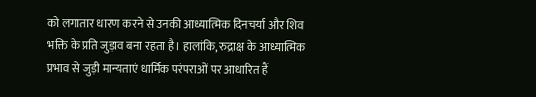को लगातार धारण करने से उनकी आध्यात्मिक दिनचर्या और शिव भक्ति के प्रति जुड़ाव बना रहता है। हालांकि, रुद्राक्ष के आध्यात्मिक प्रभाव से जुड़ी मान्यताएं धार्मिक परंपराओं पर आधारित हैं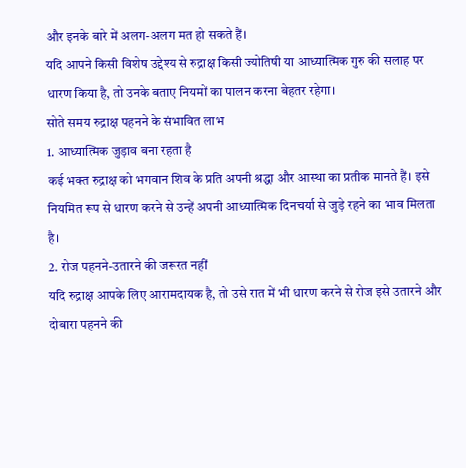और इनके बारे में अलग-अलग मत हो सकते हैं।
यदि आपने किसी विशेष उद्देश्य से रुद्राक्ष किसी ज्योतिषी या आध्यात्मिक गुरु की सलाह पर धारण किया है, तो उनके बताए नियमों का पालन करना बेहतर रहेगा।
सोते समय रुद्राक्ष पहनने के संभावित लाभ
1. आध्यात्मिक जुड़ाव बना रहता है
कई भक्त रुद्राक्ष को भगवान शिव के प्रति अपनी श्रद्धा और आस्था का प्रतीक मानते हैं। इसे नियमित रूप से धारण करने से उन्हें अपनी आध्यात्मिक दिनचर्या से जुड़े रहने का भाव मिलता है।
2. रोज पहनने-उतारने की जरूरत नहीं
यदि रुद्राक्ष आपके लिए आरामदायक है, तो उसे रात में भी धारण करने से रोज इसे उतारने और दोबारा पहनने की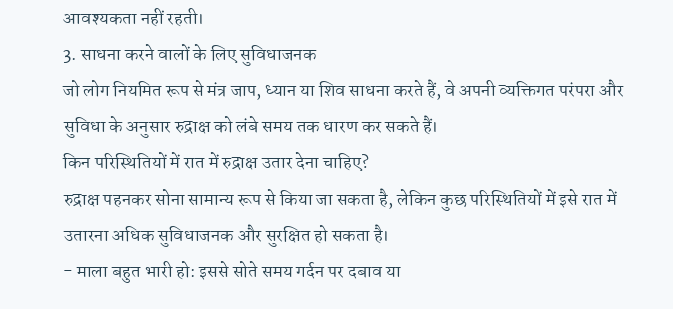आवश्यकता नहीं रहती।
3. साधना करने वालों के लिए सुविधाजनक
जो लोग नियमित रूप से मंत्र जाप, ध्यान या शिव साधना करते हैं, वे अपनी व्यक्तिगत परंपरा और सुविधा के अनुसार रुद्राक्ष को लंबे समय तक धारण कर सकते हैं।
किन परिस्थितियों में रात में रुद्राक्ष उतार देना चाहिए?
रुद्राक्ष पहनकर सोना सामान्य रूप से किया जा सकता है, लेकिन कुछ परिस्थितियों में इसे रात में उतारना अधिक सुविधाजनक और सुरक्षित हो सकता है।
- माला बहुत भारी हो: इससे सोते समय गर्दन पर दबाव या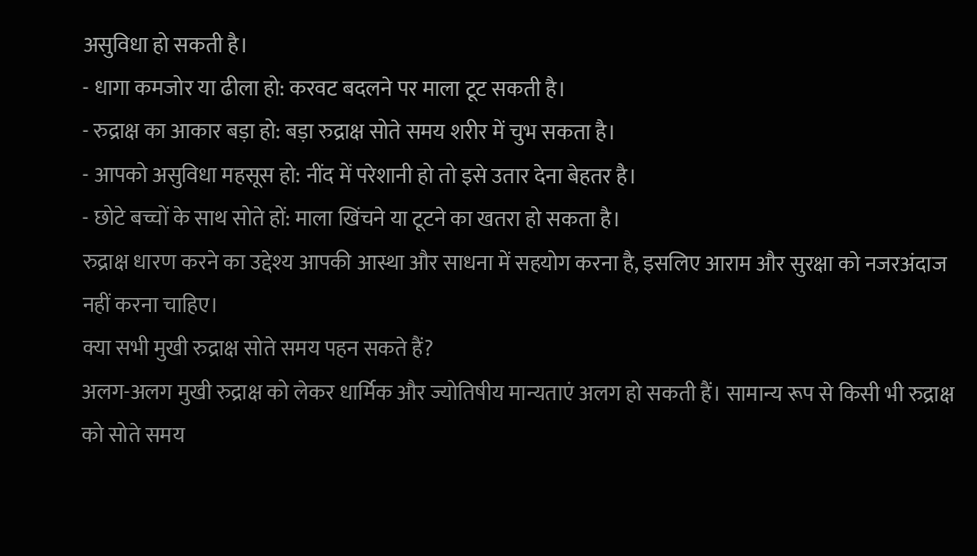असुविधा हो सकती है।
- धागा कमजोर या ढीला हो: करवट बदलने पर माला टूट सकती है।
- रुद्राक्ष का आकार बड़ा हो: बड़ा रुद्राक्ष सोते समय शरीर में चुभ सकता है।
- आपको असुविधा महसूस हो: नींद में परेशानी हो तो इसे उतार देना बेहतर है।
- छोटे बच्चों के साथ सोते हों: माला खिंचने या टूटने का खतरा हो सकता है।
रुद्राक्ष धारण करने का उद्देश्य आपकी आस्था और साधना में सहयोग करना है, इसलिए आराम और सुरक्षा को नजरअंदाज नहीं करना चाहिए।
क्या सभी मुखी रुद्राक्ष सोते समय पहन सकते हैं?
अलग-अलग मुखी रुद्राक्ष को लेकर धार्मिक और ज्योतिषीय मान्यताएं अलग हो सकती हैं। सामान्य रूप से किसी भी रुद्राक्ष को सोते समय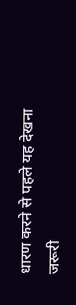धारण करने से पहले यह देखना जरूरी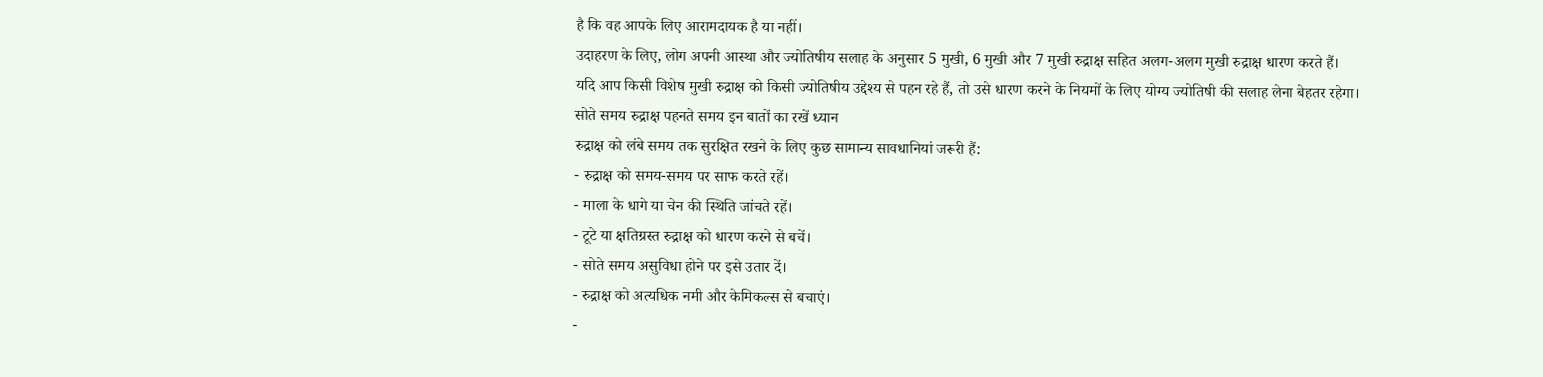है कि वह आपके लिए आरामदायक है या नहीं।
उदाहरण के लिए, लोग अपनी आस्था और ज्योतिषीय सलाह के अनुसार 5 मुखी, 6 मुखी और 7 मुखी रुद्राक्ष सहित अलग-अलग मुखी रुद्राक्ष धारण करते हैं।
यदि आप किसी विशेष मुखी रुद्राक्ष को किसी ज्योतिषीय उद्देश्य से पहन रहे हैं, तो उसे धारण करने के नियमों के लिए योग्य ज्योतिषी की सलाह लेना बेहतर रहेगा।
सोते समय रुद्राक्ष पहनते समय इन बातों का रखें ध्यान
रुद्राक्ष को लंबे समय तक सुरक्षित रखने के लिए कुछ सामान्य सावधानियां जरूरी हैं:
- रुद्राक्ष को समय-समय पर साफ करते रहें।
- माला के धागे या चेन की स्थिति जांचते रहें।
- टूटे या क्षतिग्रस्त रुद्राक्ष को धारण करने से बचें।
- सोते समय असुविधा होने पर इसे उतार दें।
- रुद्राक्ष को अत्यधिक नमी और केमिकल्स से बचाएं।
-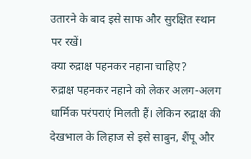उतारने के बाद इसे साफ और सुरक्षित स्थान पर रखें।
क्या रुद्राक्ष पहनकर नहाना चाहिए?
रुद्राक्ष पहनकर नहाने को लेकर अलग-अलग धार्मिक परंपराएं मिलती हैं। लेकिन रुद्राक्ष की देखभाल के लिहाज से इसे साबुन, शैंपू और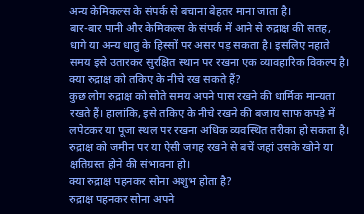अन्य केमिकल्स के संपर्क से बचाना बेहतर माना जाता है।
बार-बार पानी और केमिकल्स के संपर्क में आने से रुद्राक्ष की सतह, धागे या अन्य धातु के हिस्सों पर असर पड़ सकता है। इसलिए नहाते समय इसे उतारकर सुरक्षित स्थान पर रखना एक व्यावहारिक विकल्प है।
क्या रुद्राक्ष को तकिए के नीचे रख सकते हैं?
कुछ लोग रुद्राक्ष को सोते समय अपने पास रखने की धार्मिक मान्यता रखते हैं। हालांकि, इसे तकिए के नीचे रखने की बजाय साफ कपड़े में लपेटकर या पूजा स्थल पर रखना अधिक व्यवस्थित तरीका हो सकता है।
रुद्राक्ष को जमीन पर या ऐसी जगह रखने से बचें जहां उसके खोने या क्षतिग्रस्त होने की संभावना हो।
क्या रुद्राक्ष पहनकर सोना अशुभ होता है?
रुद्राक्ष पहनकर सोना अपने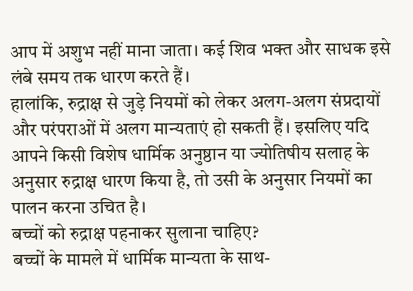आप में अशुभ नहीं माना जाता। कई शिव भक्त और साधक इसे लंबे समय तक धारण करते हैं।
हालांकि, रुद्राक्ष से जुड़े नियमों को लेकर अलग-अलग संप्रदायों और परंपराओं में अलग मान्यताएं हो सकती हैं। इसलिए यदि आपने किसी विशेष धार्मिक अनुष्ठान या ज्योतिषीय सलाह के अनुसार रुद्राक्ष धारण किया है, तो उसी के अनुसार नियमों का पालन करना उचित है।
बच्चों को रुद्राक्ष पहनाकर सुलाना चाहिए?
बच्चों के मामले में धार्मिक मान्यता के साथ-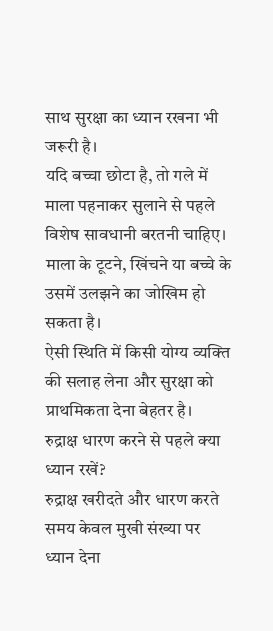साथ सुरक्षा का ध्यान रखना भी जरूरी है।
यदि बच्चा छोटा है, तो गले में माला पहनाकर सुलाने से पहले विशेष सावधानी बरतनी चाहिए। माला के टूटने, खिंचने या बच्चे के उसमें उलझने का जोखिम हो सकता है।
ऐसी स्थिति में किसी योग्य व्यक्ति की सलाह लेना और सुरक्षा को प्राथमिकता देना बेहतर है।
रुद्राक्ष धारण करने से पहले क्या ध्यान रखें?
रुद्राक्ष खरीदते और धारण करते समय केवल मुखी संख्या पर ध्यान देना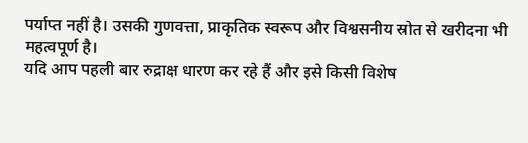पर्याप्त नहीं है। उसकी गुणवत्ता, प्राकृतिक स्वरूप और विश्वसनीय स्रोत से खरीदना भी महत्वपूर्ण है।
यदि आप पहली बार रुद्राक्ष धारण कर रहे हैं और इसे किसी विशेष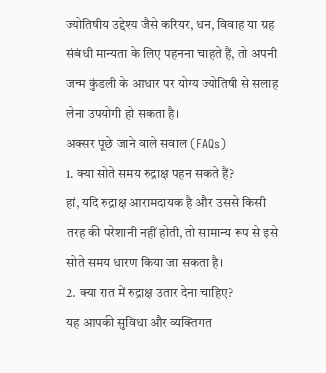ज्योतिषीय उद्देश्य जैसे करियर, धन, विवाह या ग्रह संबंधी मान्यता के लिए पहनना चाहते हैं, तो अपनी जन्म कुंडली के आधार पर योग्य ज्योतिषी से सलाह लेना उपयोगी हो सकता है।
अक्सर पूछे जाने वाले सवाल (FAQs)
1. क्या सोते समय रुद्राक्ष पहन सकते हैं?
हां, यदि रुद्राक्ष आरामदायक है और उससे किसी तरह की परेशानी नहीं होती, तो सामान्य रूप से इसे सोते समय धारण किया जा सकता है।
2. क्या रात में रुद्राक्ष उतार देना चाहिए?
यह आपकी सुविधा और व्यक्तिगत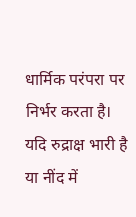धार्मिक परंपरा पर निर्भर करता है। यदि रुद्राक्ष भारी है या नींद में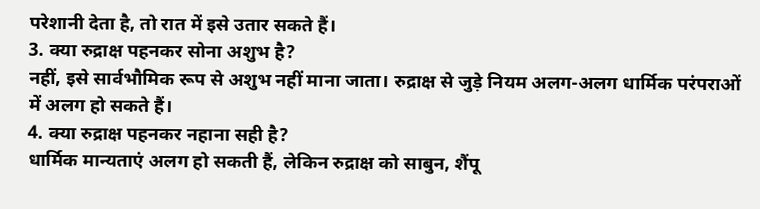परेशानी देता है, तो रात में इसे उतार सकते हैं।
3. क्या रुद्राक्ष पहनकर सोना अशुभ है?
नहीं, इसे सार्वभौमिक रूप से अशुभ नहीं माना जाता। रुद्राक्ष से जुड़े नियम अलग-अलग धार्मिक परंपराओं में अलग हो सकते हैं।
4. क्या रुद्राक्ष पहनकर नहाना सही है?
धार्मिक मान्यताएं अलग हो सकती हैं, लेकिन रुद्राक्ष को साबुन, शैंपू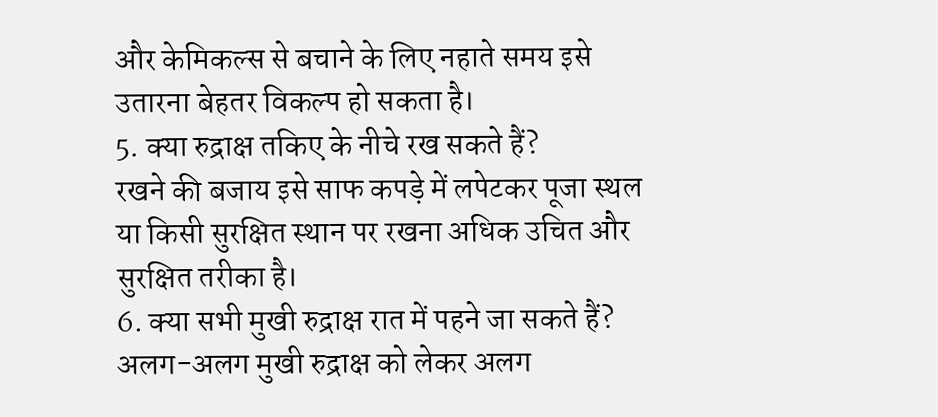और केमिकल्स से बचाने के लिए नहाते समय इसे उतारना बेहतर विकल्प हो सकता है।
5. क्या रुद्राक्ष तकिए के नीचे रख सकते हैं?
रखने की बजाय इसे साफ कपड़े में लपेटकर पूजा स्थल या किसी सुरक्षित स्थान पर रखना अधिक उचित और सुरक्षित तरीका है।
6. क्या सभी मुखी रुद्राक्ष रात में पहने जा सकते हैं?
अलग-अलग मुखी रुद्राक्ष को लेकर अलग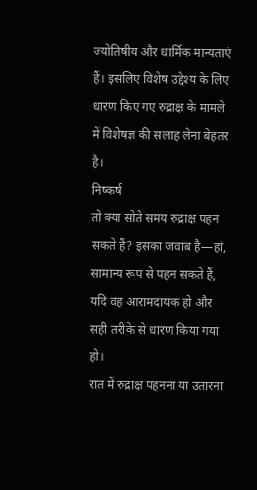ज्योतिषीय और धार्मिक मान्यताएं हैं। इसलिए विशेष उद्देश्य के लिए धारण किए गए रुद्राक्ष के मामले में विशेषज्ञ की सलाह लेना बेहतर है।
निष्कर्ष
तो क्या सोते समय रुद्राक्ष पहन सकते हैं? इसका जवाब है—हां, सामान्य रूप से पहन सकते हैं, यदि वह आरामदायक हो और सही तरीके से धारण किया गया हो।
रात में रुद्राक्ष पहनना या उतारना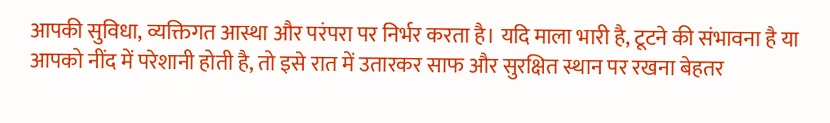आपकी सुविधा, व्यक्तिगत आस्था और परंपरा पर निर्भर करता है। यदि माला भारी है, टूटने की संभावना है या आपको नींद में परेशानी होती है, तो इसे रात में उतारकर साफ और सुरक्षित स्थान पर रखना बेहतर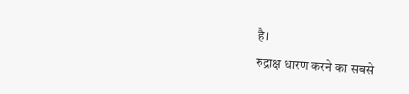है।
रुद्राक्ष धारण करने का सबसे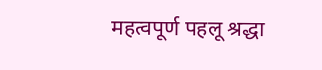महत्वपूर्ण पहलू श्रद्धा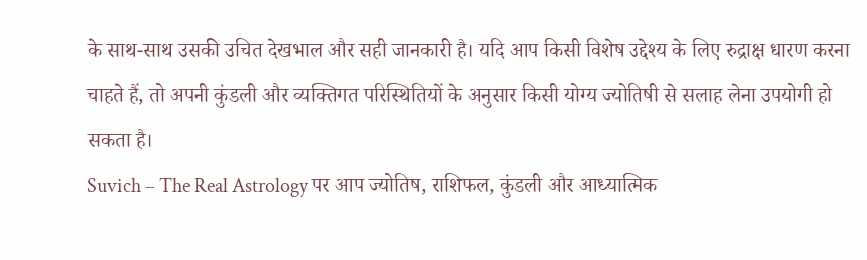के साथ-साथ उसकी उचित देखभाल और सही जानकारी है। यदि आप किसी विशेष उद्देश्य के लिए रुद्राक्ष धारण करना चाहते हैं, तो अपनी कुंडली और व्यक्तिगत परिस्थितियों के अनुसार किसी योग्य ज्योतिषी से सलाह लेना उपयोगी हो सकता है।
Suvich – The Real Astrology पर आप ज्योतिष, राशिफल, कुंडली और आध्यात्मिक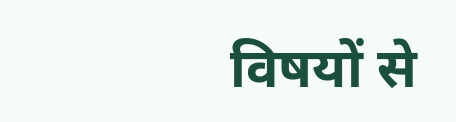विषयों से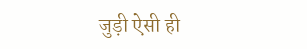जुड़ी ऐसी ही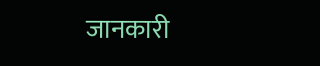जानकारी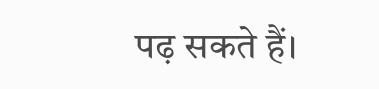पढ़ सकते हैं।